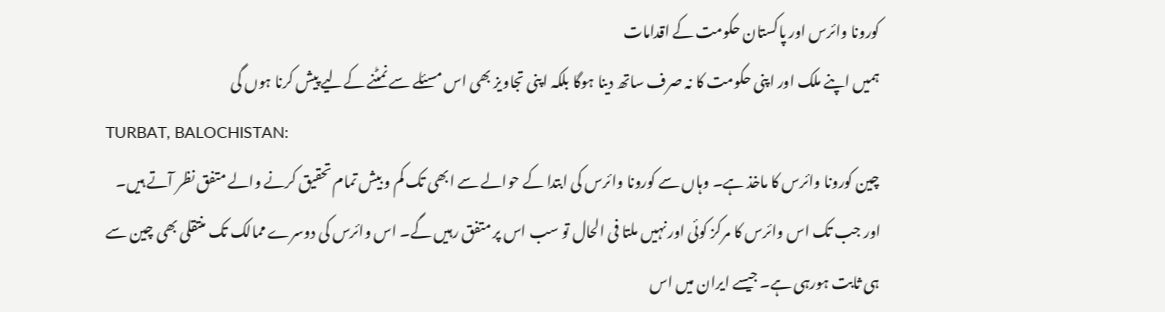کورونا وائرس اور پاکستان حکومت کے اقدامات
ہمیں اپنے ملک اور اپنی حکومت کا نہ صرف ساتھ دینا ہوگا بلکہ اپنی تجاویز بھی اس مسئلے سے نمٹنے کےلیے پیش کرنا ہوں گی
TURBAT, BALOCHISTAN:
چین کورونا وائرس کا ماخذ ہے۔ وہاں سے کورونا وائرس کی ابتدا کے حوالے سے ابھی تک کم و بیش تمام تحقیق کرنے والے متفق نظر آتے ہیں۔ اور جب تک اس وائرس کا مرکز کوئی اور نہیں ملتا فی الحال تو سب اس پر متفق رہیں گے۔ اس وائرس کی دوسرے ممالک تک منتقلی بھی چین سے ہی ثابت ہورہی ہے۔ جیسے ایران میں اس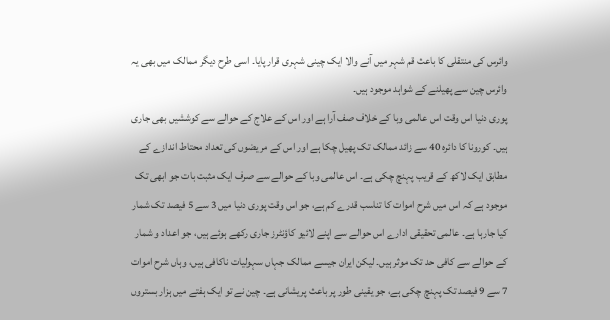وائرس کی منتقلی کا باعث قم شہر میں آنے والا ایک چینی شہری قرار پایا۔ اسی طرح دیگر ممالک میں بھی یہ وائرس چین سے پھیلنے کے شواہد موجود ہیں۔
پوری دنیا اس وقت اس عالمی وبا کے خلاف صف آرا ہے اور اس کے علاج کے حوالے سے کوششیں بھی جاری ہیں۔ کورونا کا دائرہ 40 سے زائد ممالک تک پھیل چکا ہے اور اس کے مریضوں کی تعداد محتاط اندازے کے مطابق ایک لاکھ کے قریب پہنچ چکی ہے۔ اس عالمی وبا کے حوالے سے صرف ایک مثبت بات جو ابھی تک موجود ہے کہ اس میں شرح اموات کا تناسب قدرے کم ہے، جو اس وقت پوری دنیا میں 3 سے 5 فیصد تک شمار کیا جارہا ہے۔ عالمی تحقیقی ادارے اس حوالے سے اپنے لائیو کاؤنٹرز جاری رکھے ہوئے ہیں، جو اعداد و شمار کے حوالے سے کافی حد تک موثر ہیں۔ لیکن ایران جیسے ممالک جہاں سہولیات ناکافی ہیں، وہاں شرح اموات 7 سے 9 فیصد تک پہنچ چکی ہے، جو یقینی طور پر باعث پریشانی ہے۔ چین نے تو ایک ہفتے میں ہزار بستروں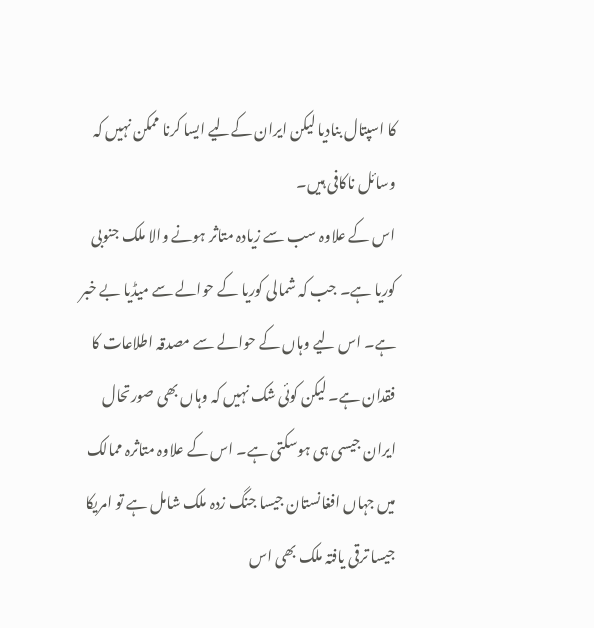کا اسپتال بنادیا لیکن ایران کےلیے ایسا کرنا ممکن نہیں کہ وسائل ناکافی ہیں۔
اس کے علاوہ سب سے زیادہ متاثر ہونے والا ملک جنوبی کوریا ہے۔ جب کہ شمالی کوریا کے حوالے سے میڈیا بے خبر ہے۔ اس لیے وہاں کے حوالے سے مصدقہ اطلاعات کا فقدان ہے۔ لیکن کوئی شک نہیں کہ وہاں بھی صورتحال ایران جیسی ہی ہوسکتی ہے۔ اس کے علاوہ متاثرہ ممالک میں جہاں افغانستان جیسا جنگ زدہ ملک شامل ہے تو امریکا جیسا ترقی یافتہ ملک بھی اس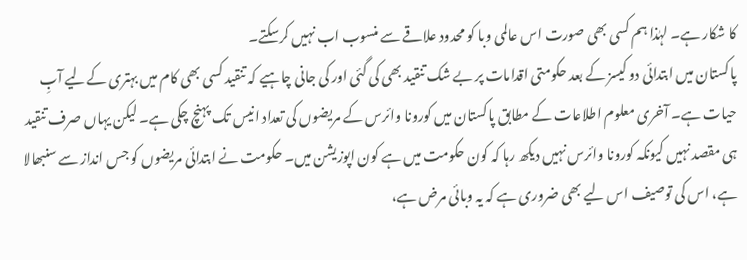کا شکار ہے۔ لہٰذا ہم کسی بھی صورت اس عالمی وبا کو محدود علاقے سے منسوب اب نہیں کرسکتے۔
پاکستان میں ابتدائی دو کیسز کے بعد حکومتی اقدامات پر بے شک تنقید بھی کی گئی اور کی جانی چاہیے کہ تنقید کسی بھی کام میں بہتری کےلیے آبِ حیات ہے۔ آخری معلوم اطلاعات کے مطابق پاکستان میں کورونا وائرس کے مریضوں کی تعداد انیس تک پہنچ چکی ہے۔ لیکن یہاں صرف تنقید ہی مقصد نہیں کیونکہ کورونا وائرس نہیں دیکھ رہا کہ کون حکومت میں ہے کون اپوزیشن میں۔ حکومت نے ابتدائی مریضوں کو جس انداز سے سنبھالا ہے، اس کی توصیف اس لیے بھی ضروری ہے کہ یہ وبائی مرض ہے،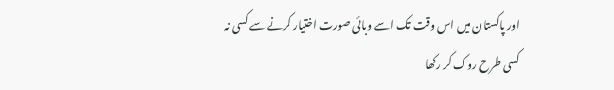اور پاکستان میں اس وقت تک اسے وبائی صورت اختیار کرنے سے کسی نہ کسی طرح روک کر رکھا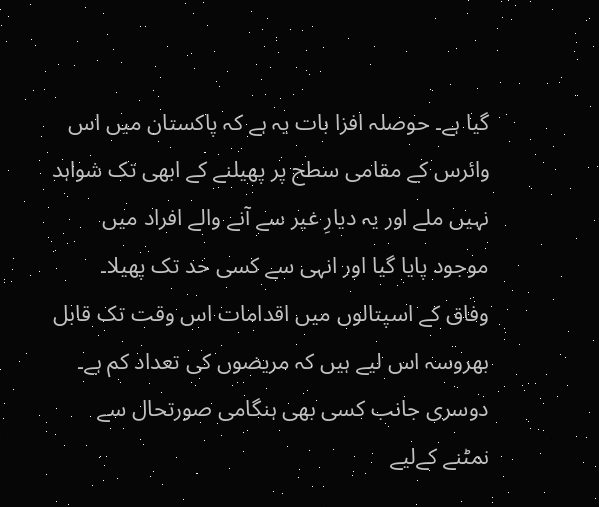گیا ہے۔ حوصلہ افزا بات یہ ہے کہ پاکستان میں اس وائرس کے مقامی سطح پر پھیلنے کے ابھی تک شواہد نہیں ملے اور یہ دیارِ غیر سے آنے والے افراد میں موجود پایا گیا اور انہی سے کسی حد تک پھیلا۔
وفاق کے اسپتالوں میں اقدامات اس وقت تک قابل بھروسہ اس لیے ہیں کہ مریضوں کی تعداد کم ہے۔ دوسری جانب کسی بھی ہنگامی صورتحال سے نمٹنے کےلیے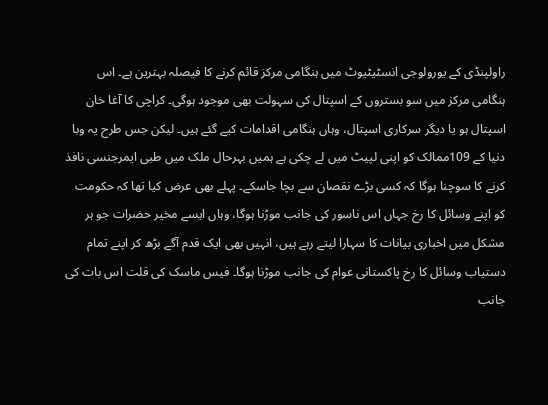راولپنڈی کے یورولوجی انسٹیٹیوٹ میں ہنگامی مرکز قائم کرنے کا فیصلہ بہترین ہے۔ اس ہنگامی مرکز میں سو بستروں کے اسپتال کی سہولت بھی موجود ہوگی۔ کراچی کا آغا خان اسپتال ہو یا دیگر سرکاری اسپتال، وہاں ہنگامی اقدامات کیے گئے ہیں۔ لیکن جس طرح یہ وبا دنیا کے 109ممالک کو اپنی لپیٹ میں لے چکی ہے ہمیں بہرحال ملک میں طبی ایمرجنسی نافذ کرنے کا سوچنا ہوگا کہ کسی بڑے نقصان سے بچا جاسکے۔ پہلے بھی عرض کیا تھا کہ حکومت کو اپنے وسائل کا رخ جہاں اس ناسور کی جانب موڑنا ہوگا، وہاں ایسے مخیر حضرات جو ہر مشکل میں اخباری بیانات کا سہارا لیتے رہے ہیں، انہیں بھی ایک قدم آگے بڑھ کر اپنے تمام دستیاب وسائل کا رخ پاکستانی عوام کی جانب موڑنا ہوگا۔ فیس ماسک کی قلت اس بات کی جانب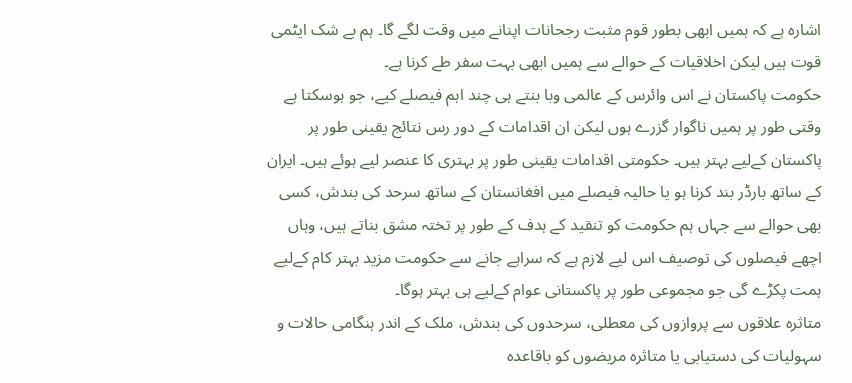اشارہ ہے کہ ہمیں ابھی بطور قوم مثبت رجحانات اپنانے میں وقت لگے گا۔ ہم بے شک ایٹمی قوت ہیں لیکن اخلاقیات کے حوالے سے ہمیں ابھی بہت سفر طے کرنا ہے۔
حکومت پاکستان نے اس وائرس کے عالمی وبا بنتے ہی چند اہم فیصلے کیے، جو ہوسکتا ہے وقتی طور پر ہمیں ناگوار گزرے ہوں لیکن ان اقدامات کے دور رس نتائج یقینی طور پر پاکستان کےلیے بہتر ہیں۔ حکومتی اقدامات یقینی طور پر بہتری کا عنصر لیے ہوئے ہیں۔ ایران کے ساتھ بارڈر بند کرنا ہو یا حالیہ فیصلے میں افغانستان کے ساتھ سرحد کی بندش، کسی بھی حوالے سے جہاں ہم حکومت کو تنقید کے ہدف کے طور پر تختہ مشق بناتے ہیں، وہاں اچھے فیصلوں کی توصیف اس لیے لازم ہے کہ سراہے جانے سے حکومت مزید بہتر کام کےلیے ہمت پکڑے گی جو مجموعی طور پر پاکستانی عوام کےلیے ہی بہتر ہوگا۔
متاثرہ علاقوں سے پروازوں کی معطلی، سرحدوں کی بندش، ملک کے اندر ہنگامی حالات و سہولیات کی دستیابی یا متاثرہ مریضوں کو باقاعدہ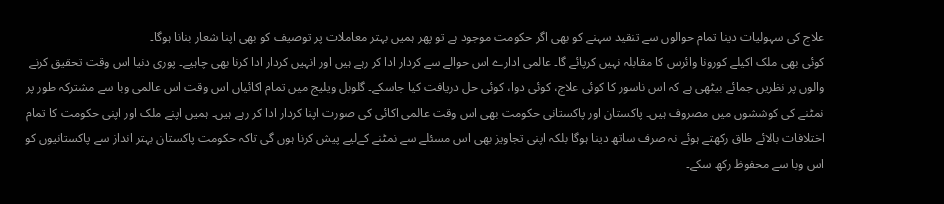علاج کی سہولیات دینا تمام حوالوں سے تنقید سہنے کو بھی اگر حکومت موجود ہے تو پھر ہمیں بہتر معاملات پر توصیف کو بھی اپنا شعار بنانا ہوگا۔
کوئی بھی ملک اکیلے کورونا وائرس کا مقابلہ نہیں کرپائے گا۔ عالمی ادارے اس حوالے سے کردار ادا کر رہے ہیں اور انہیں کردار ادا کرنا بھی چاہیے۔ پوری دنیا اس وقت تحقیق کرنے والوں پر نظریں جمائے بیٹھی ہے کہ اس ناسور کا کوئی علاج، کوئی دوا، کوئی حل دریافت کیا جاسکے۔ گلوبل ویلیج میں تمام اکائیاں اس وقت اس عالمی وبا سے مشترکہ طور پر نمٹنے کی کوششوں میں مصروف ہیں۔ پاکستان اور پاکستانی حکومت بھی اس وقت عالمی اکائی کی صورت اپنا کردار ادا کر رہے ہیں۔ ہمیں اپنے ملک اور اپنی حکومت کا تمام اختلافات بالائے طاق رکھتے ہوئے نہ صرف ساتھ دینا ہوگا بلکہ اپنی تجاویز بھی اس مسئلے سے نمٹنے کےلیے پیش کرنا ہوں گی تاکہ حکومت پاکستان بہتر انداز سے پاکستانیوں کو اس وبا سے محفوظ رکھ سکے۔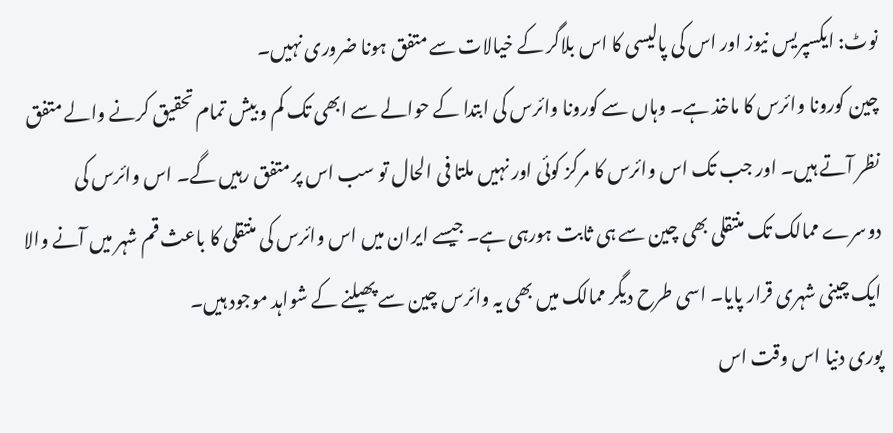نوٹ: ایکسپریس نیوز اور اس کی پالیسی کا اس بلاگر کے خیالات سے متفق ہونا ضروری نہیں۔
چین کورونا وائرس کا ماخذ ہے۔ وہاں سے کورونا وائرس کی ابتدا کے حوالے سے ابھی تک کم و بیش تمام تحقیق کرنے والے متفق نظر آتے ہیں۔ اور جب تک اس وائرس کا مرکز کوئی اور نہیں ملتا فی الحال تو سب اس پر متفق رہیں گے۔ اس وائرس کی دوسرے ممالک تک منتقلی بھی چین سے ہی ثابت ہورہی ہے۔ جیسے ایران میں اس وائرس کی منتقلی کا باعث قم شہر میں آنے والا ایک چینی شہری قرار پایا۔ اسی طرح دیگر ممالک میں بھی یہ وائرس چین سے پھیلنے کے شواہد موجود ہیں۔
پوری دنیا اس وقت اس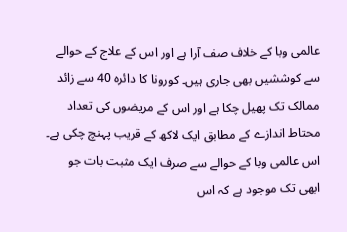عالمی وبا کے خلاف صف آرا ہے اور اس کے علاج کے حوالے سے کوششیں بھی جاری ہیں۔ کورونا کا دائرہ 40 سے زائد ممالک تک پھیل چکا ہے اور اس کے مریضوں کی تعداد محتاط اندازے کے مطابق ایک لاکھ کے قریب پہنچ چکی ہے۔ اس عالمی وبا کے حوالے سے صرف ایک مثبت بات جو ابھی تک موجود ہے کہ اس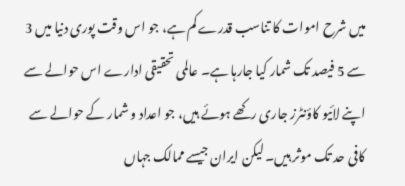میں شرح اموات کا تناسب قدرے کم ہے، جو اس وقت پوری دنیا میں 3 سے 5 فیصد تک شمار کیا جارہا ہے۔ عالمی تحقیقی ادارے اس حوالے سے اپنے لائیو کاؤنٹرز جاری رکھے ہوئے ہیں، جو اعداد و شمار کے حوالے سے کافی حد تک موثر ہیں۔ لیکن ایران جیسے ممالک جہاں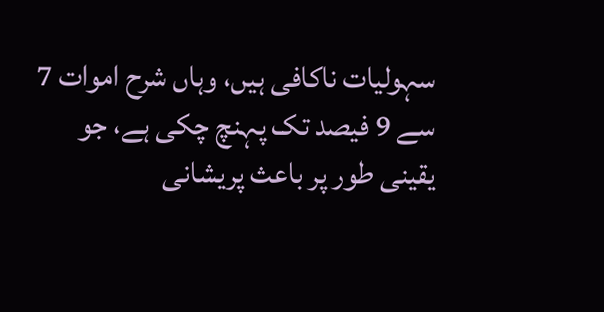سہولیات ناکافی ہیں، وہاں شرح اموات 7 سے 9 فیصد تک پہنچ چکی ہے، جو یقینی طور پر باعث پریشانی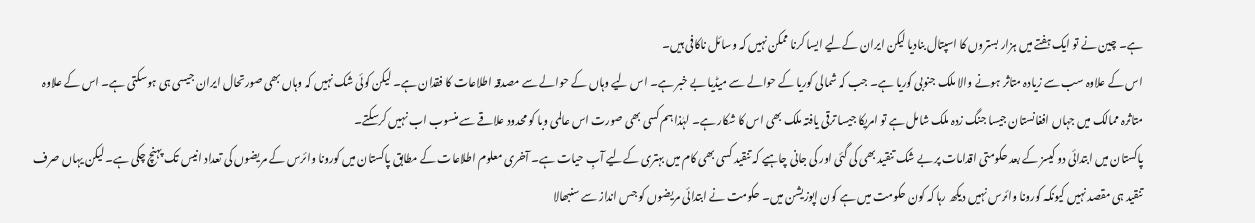ہے۔ چین نے تو ایک ہفتے میں ہزار بستروں کا اسپتال بنادیا لیکن ایران کےلیے ایسا کرنا ممکن نہیں کہ وسائل ناکافی ہیں۔
اس کے علاوہ سب سے زیادہ متاثر ہونے والا ملک جنوبی کوریا ہے۔ جب کہ شمالی کوریا کے حوالے سے میڈیا بے خبر ہے۔ اس لیے وہاں کے حوالے سے مصدقہ اطلاعات کا فقدان ہے۔ لیکن کوئی شک نہیں کہ وہاں بھی صورتحال ایران جیسی ہی ہوسکتی ہے۔ اس کے علاوہ متاثرہ ممالک میں جہاں افغانستان جیسا جنگ زدہ ملک شامل ہے تو امریکا جیسا ترقی یافتہ ملک بھی اس کا شکار ہے۔ لہٰذا ہم کسی بھی صورت اس عالمی وبا کو محدود علاقے سے منسوب اب نہیں کرسکتے۔
پاکستان میں ابتدائی دو کیسز کے بعد حکومتی اقدامات پر بے شک تنقید بھی کی گئی اور کی جانی چاہیے کہ تنقید کسی بھی کام میں بہتری کےلیے آبِ حیات ہے۔ آخری معلوم اطلاعات کے مطابق پاکستان میں کورونا وائرس کے مریضوں کی تعداد انیس تک پہنچ چکی ہے۔ لیکن یہاں صرف تنقید ہی مقصد نہیں کیونکہ کورونا وائرس نہیں دیکھ رہا کہ کون حکومت میں ہے کون اپوزیشن میں۔ حکومت نے ابتدائی مریضوں کو جس انداز سے سنبھالا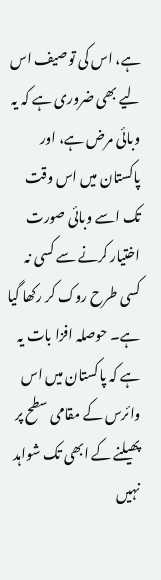ہے، اس کی توصیف اس لیے بھی ضروری ہے کہ یہ وبائی مرض ہے، اور پاکستان میں اس وقت تک اسے وبائی صورت اختیار کرنے سے کسی نہ کسی طرح روک کر رکھا گیا ہے۔ حوصلہ افزا بات یہ ہے کہ پاکستان میں اس وائرس کے مقامی سطح پر پھیلنے کے ابھی تک شواہد نہیں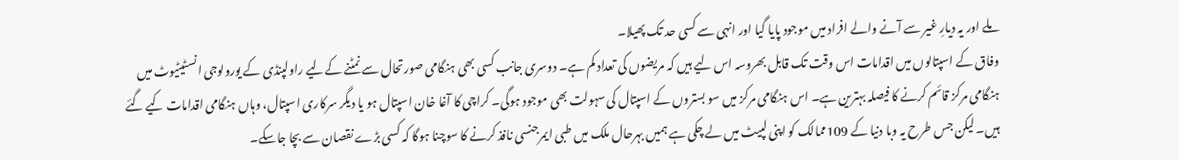ملے اور یہ دیارِ غیر سے آنے والے افراد میں موجود پایا گیا اور انہی سے کسی حد تک پھیلا۔
وفاق کے اسپتالوں میں اقدامات اس وقت تک قابل بھروسہ اس لیے ہیں کہ مریضوں کی تعداد کم ہے۔ دوسری جانب کسی بھی ہنگامی صورتحال سے نمٹنے کےلیے راولپنڈی کے یورولوجی انسٹیٹیوٹ میں ہنگامی مرکز قائم کرنے کا فیصلہ بہترین ہے۔ اس ہنگامی مرکز میں سو بستروں کے اسپتال کی سہولت بھی موجود ہوگی۔ کراچی کا آغا خان اسپتال ہو یا دیگر سرکاری اسپتال، وہاں ہنگامی اقدامات کیے گئے ہیں۔ لیکن جس طرح یہ وبا دنیا کے 109ممالک کو اپنی لپیٹ میں لے چکی ہے ہمیں بہرحال ملک میں طبی ایمرجنسی نافذ کرنے کا سوچنا ہوگا کہ کسی بڑے نقصان سے بچا جاسکے۔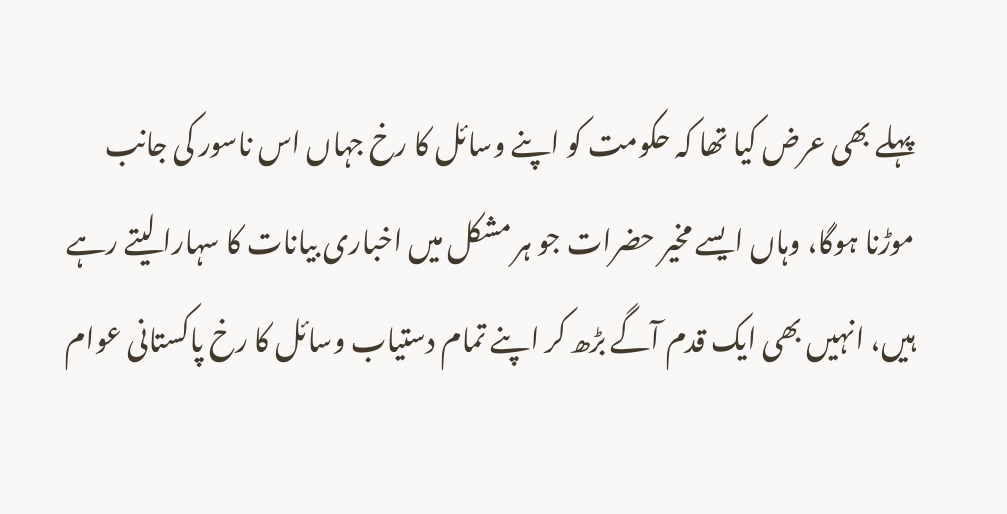پہلے بھی عرض کیا تھا کہ حکومت کو اپنے وسائل کا رخ جہاں اس ناسور کی جانب موڑنا ہوگا، وہاں ایسے مخیر حضرات جو ہر مشکل میں اخباری بیانات کا سہارا لیتے رہے ہیں، انہیں بھی ایک قدم آگے بڑھ کر اپنے تمام دستیاب وسائل کا رخ پاکستانی عوام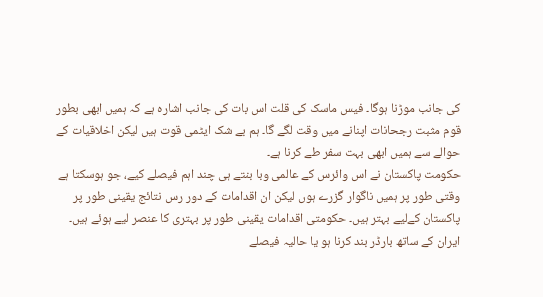کی جانب موڑنا ہوگا۔ فیس ماسک کی قلت اس بات کی جانب اشارہ ہے کہ ہمیں ابھی بطور قوم مثبت رجحانات اپنانے میں وقت لگے گا۔ ہم بے شک ایٹمی قوت ہیں لیکن اخلاقیات کے حوالے سے ہمیں ابھی بہت سفر طے کرنا ہے۔
حکومت پاکستان نے اس وائرس کے عالمی وبا بنتے ہی چند اہم فیصلے کیے، جو ہوسکتا ہے وقتی طور پر ہمیں ناگوار گزرے ہوں لیکن ان اقدامات کے دور رس نتائج یقینی طور پر پاکستان کےلیے بہتر ہیں۔ حکومتی اقدامات یقینی طور پر بہتری کا عنصر لیے ہوئے ہیں۔ ایران کے ساتھ بارڈر بند کرنا ہو یا حالیہ فیصلے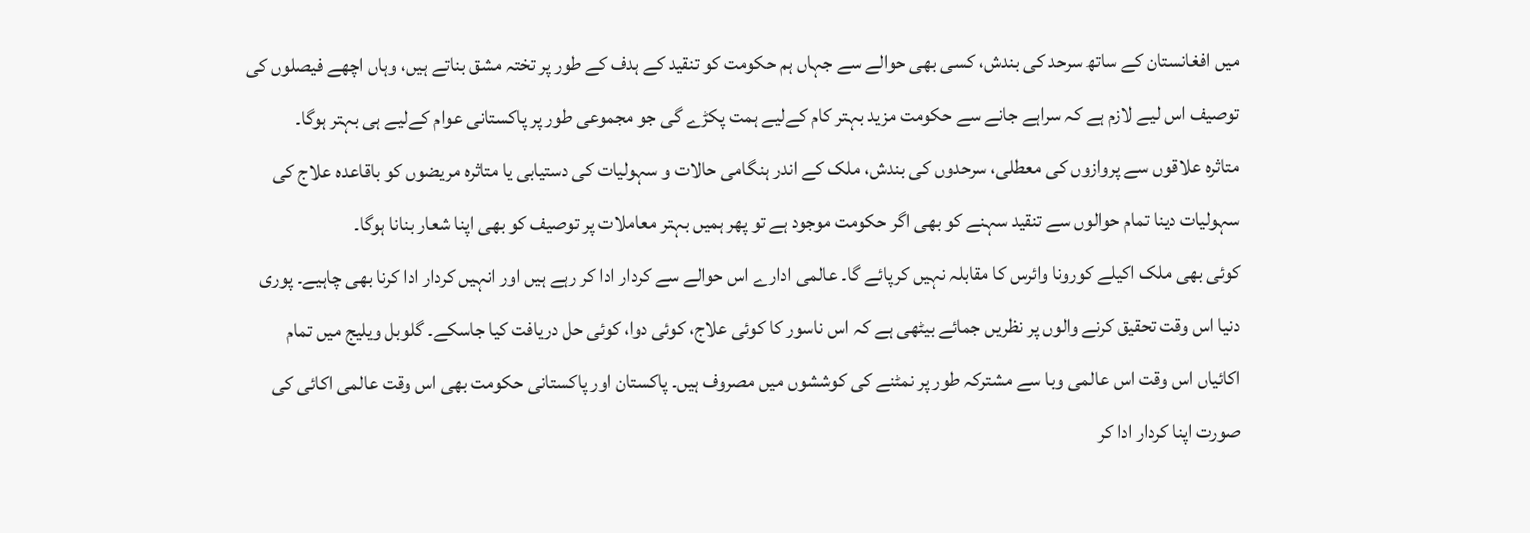میں افغانستان کے ساتھ سرحد کی بندش، کسی بھی حوالے سے جہاں ہم حکومت کو تنقید کے ہدف کے طور پر تختہ مشق بناتے ہیں، وہاں اچھے فیصلوں کی توصیف اس لیے لازم ہے کہ سراہے جانے سے حکومت مزید بہتر کام کےلیے ہمت پکڑے گی جو مجموعی طور پر پاکستانی عوام کےلیے ہی بہتر ہوگا۔
متاثرہ علاقوں سے پروازوں کی معطلی، سرحدوں کی بندش، ملک کے اندر ہنگامی حالات و سہولیات کی دستیابی یا متاثرہ مریضوں کو باقاعدہ علاج کی سہولیات دینا تمام حوالوں سے تنقید سہنے کو بھی اگر حکومت موجود ہے تو پھر ہمیں بہتر معاملات پر توصیف کو بھی اپنا شعار بنانا ہوگا۔
کوئی بھی ملک اکیلے کورونا وائرس کا مقابلہ نہیں کرپائے گا۔ عالمی ادارے اس حوالے سے کردار ادا کر رہے ہیں اور انہیں کردار ادا کرنا بھی چاہیے۔ پوری دنیا اس وقت تحقیق کرنے والوں پر نظریں جمائے بیٹھی ہے کہ اس ناسور کا کوئی علاج، کوئی دوا، کوئی حل دریافت کیا جاسکے۔ گلوبل ویلیج میں تمام اکائیاں اس وقت اس عالمی وبا سے مشترکہ طور پر نمٹنے کی کوششوں میں مصروف ہیں۔ پاکستان اور پاکستانی حکومت بھی اس وقت عالمی اکائی کی صورت اپنا کردار ادا کر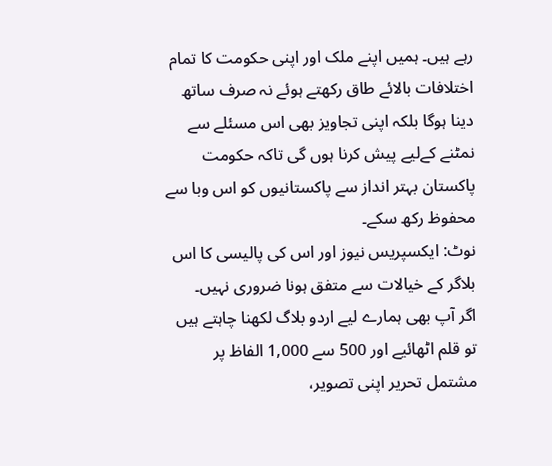رہے ہیں۔ ہمیں اپنے ملک اور اپنی حکومت کا تمام اختلافات بالائے طاق رکھتے ہوئے نہ صرف ساتھ دینا ہوگا بلکہ اپنی تجاویز بھی اس مسئلے سے نمٹنے کےلیے پیش کرنا ہوں گی تاکہ حکومت پاکستان بہتر انداز سے پاکستانیوں کو اس وبا سے محفوظ رکھ سکے۔
نوٹ: ایکسپریس نیوز اور اس کی پالیسی کا اس بلاگر کے خیالات سے متفق ہونا ضروری نہیں۔
اگر آپ بھی ہمارے لیے اردو بلاگ لکھنا چاہتے ہیں تو قلم اٹھائیے اور 500 سے 1,000 الفاظ پر مشتمل تحریر اپنی تصویر،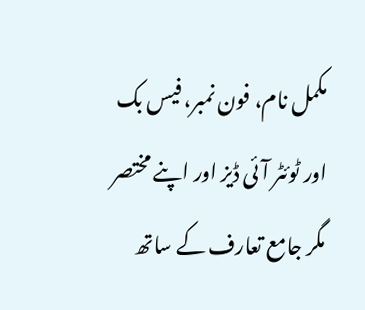مکمل نام، فون نمبر، فیس بک اور ٹوئٹر آئی ڈیز اور اپنے مختصر مگر جامع تعارف کے ساتھ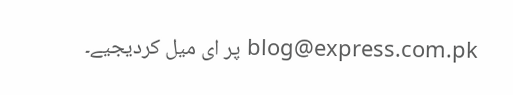blog@express.com.pk پر ای میل کردیجیے۔